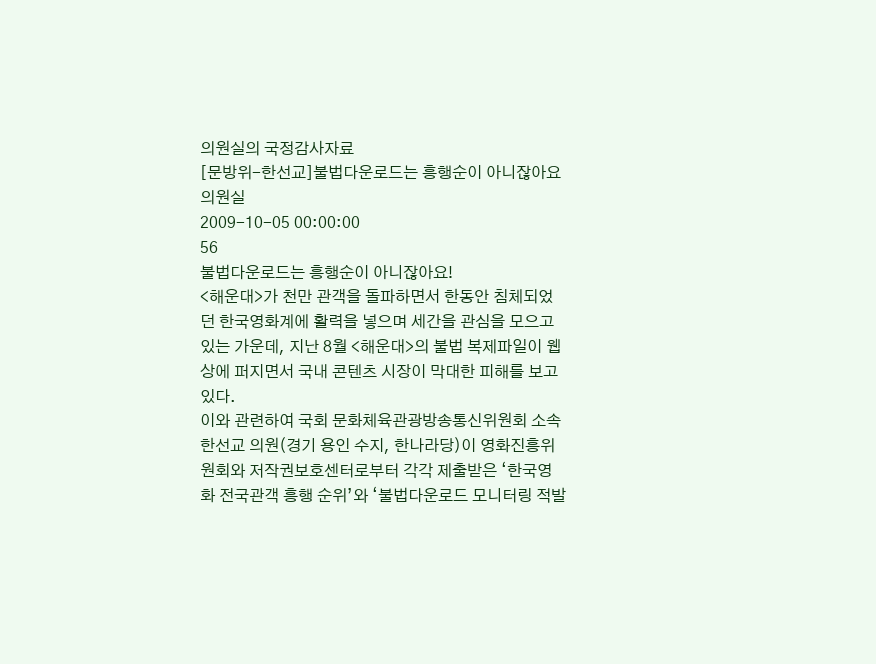의원실의 국정감사자료
[문방위-한선교]불법다운로드는 흥행순이 아니잖아요
의원실
2009-10-05 00:00:00
56
불법다운로드는 흥행순이 아니잖아요!
<해운대>가 천만 관객을 돌파하면서 한동안 침체되었던 한국영화계에 활력을 넣으며 세간을 관심을 모으고 있는 가운데, 지난 8월 <해운대>의 불법 복제파일이 웹상에 퍼지면서 국내 콘텐츠 시장이 막대한 피해를 보고 있다.
이와 관련하여 국회 문화체육관광방송통신위원회 소속 한선교 의원(경기 용인 수지, 한나라당)이 영화진흥위원회와 저작권보호센터로부터 각각 제출받은 ‘한국영화 전국관객 흥행 순위’와 ‘불법다운로드 모니터링 적발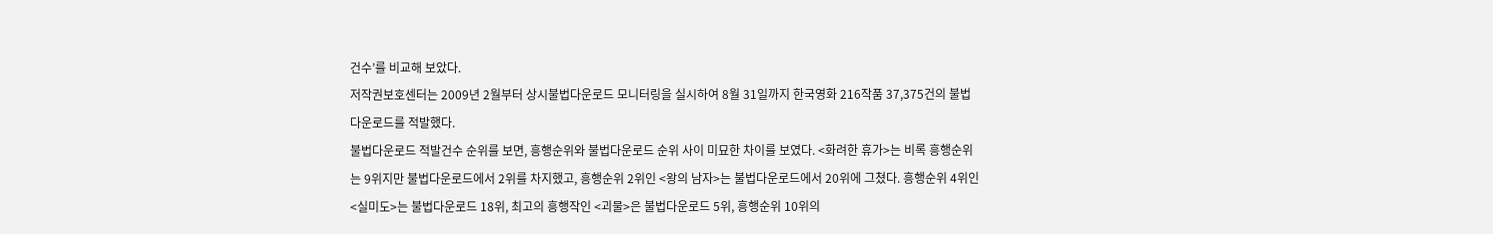건수’를 비교해 보았다.
저작권보호센터는 2009년 2월부터 상시불법다운로드 모니터링을 실시하여 8월 31일까지 한국영화 216작품 37,375건의 불법다운로드를 적발했다.
불법다운로드 적발건수 순위를 보면, 흥행순위와 불법다운로드 순위 사이 미묘한 차이를 보였다. <화려한 휴가>는 비록 흥행순위는 9위지만 불법다운로드에서 2위를 차지했고, 흥행순위 2위인 <왕의 남자>는 불법다운로드에서 20위에 그쳤다. 흥행순위 4위인 <실미도>는 불법다운로드 18위, 최고의 흥행작인 <괴물>은 불법다운로드 5위, 흥행순위 10위의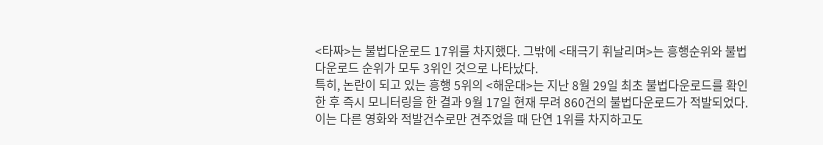<타짜>는 불법다운로드 17위를 차지했다. 그밖에 <태극기 휘날리며>는 흥행순위와 불법다운로드 순위가 모두 3위인 것으로 나타났다.
특히, 논란이 되고 있는 흥행 5위의 <해운대>는 지난 8월 29일 최초 불법다운로드를 확인한 후 즉시 모니터링을 한 결과 9월 17일 현재 무려 860건의 불법다운로드가 적발되었다. 이는 다른 영화와 적발건수로만 견주었을 때 단연 1위를 차지하고도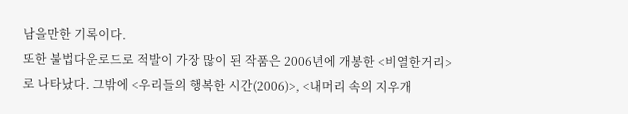남을만한 기록이다.
또한 불법다운로드로 적발이 가장 많이 된 작품은 2006년에 개봉한 <비열한거리>로 나타났다. 그밖에 <우리들의 행복한 시간(2006)>, <내머리 속의 지우개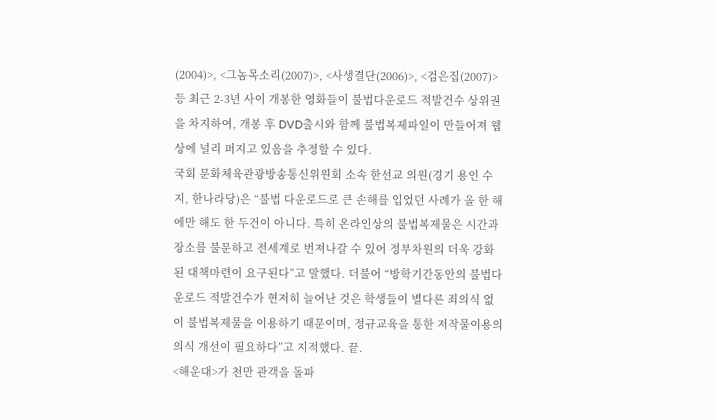(2004)>, <그놈목소리(2007)>, <사생결단(2006)>, <검은집(2007)> 등 최근 2-3년 사이 개봉한 영화들이 불법다운로드 적발건수 상위권을 차지하여, 개봉 후 DVD출시와 함께 불법복제파일이 만들어져 웹상에 널리 퍼지고 있음을 추정할 수 있다.
국회 문화체육관광방송통신위원회 소속 한선교 의원(경기 용인 수지, 한나라당)은 “불법 다운로드로 큰 손해를 입었던 사례가 올 한 해에만 해도 한 두건이 아니다. 특히 온라인상의 불법복제물은 시간과 장소를 불문하고 전세계로 번져나갈 수 있어 정부차원의 더욱 강화된 대책마련이 요구된다”고 말했다. 더불어 “방학기간동안의 불법다운로드 적발건수가 현저히 늘어난 것은 학생들이 별다른 죄의식 없이 불법복제물을 이용하기 때문이며, 정규교육을 통한 저작물이용의 의식 개선이 필요하다”고 지적했다. 끝.
<해운대>가 천만 관객을 돌파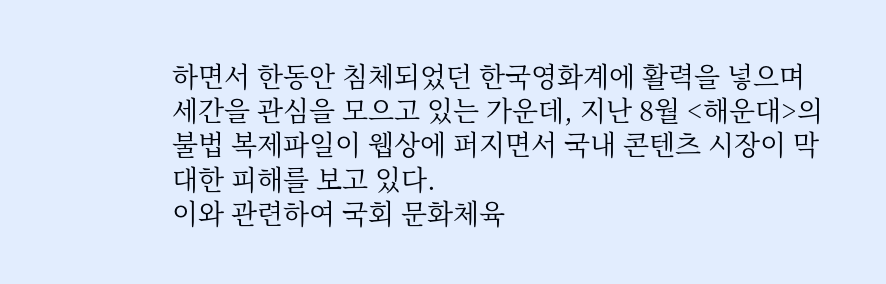하면서 한동안 침체되었던 한국영화계에 활력을 넣으며 세간을 관심을 모으고 있는 가운데, 지난 8월 <해운대>의 불법 복제파일이 웹상에 퍼지면서 국내 콘텐츠 시장이 막대한 피해를 보고 있다.
이와 관련하여 국회 문화체육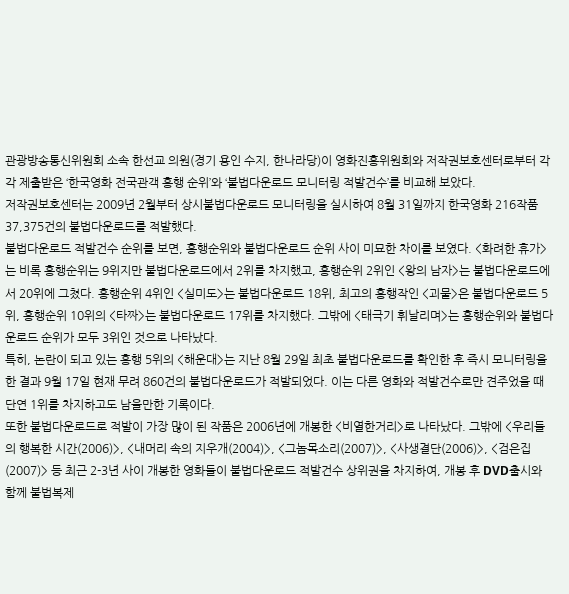관광방송통신위원회 소속 한선교 의원(경기 용인 수지, 한나라당)이 영화진흥위원회와 저작권보호센터로부터 각각 제출받은 ‘한국영화 전국관객 흥행 순위’와 ‘불법다운로드 모니터링 적발건수’를 비교해 보았다.
저작권보호센터는 2009년 2월부터 상시불법다운로드 모니터링을 실시하여 8월 31일까지 한국영화 216작품 37,375건의 불법다운로드를 적발했다.
불법다운로드 적발건수 순위를 보면, 흥행순위와 불법다운로드 순위 사이 미묘한 차이를 보였다. <화려한 휴가>는 비록 흥행순위는 9위지만 불법다운로드에서 2위를 차지했고, 흥행순위 2위인 <왕의 남자>는 불법다운로드에서 20위에 그쳤다. 흥행순위 4위인 <실미도>는 불법다운로드 18위, 최고의 흥행작인 <괴물>은 불법다운로드 5위, 흥행순위 10위의 <타짜>는 불법다운로드 17위를 차지했다. 그밖에 <태극기 휘날리며>는 흥행순위와 불법다운로드 순위가 모두 3위인 것으로 나타났다.
특히, 논란이 되고 있는 흥행 5위의 <해운대>는 지난 8월 29일 최초 불법다운로드를 확인한 후 즉시 모니터링을 한 결과 9월 17일 현재 무려 860건의 불법다운로드가 적발되었다. 이는 다른 영화와 적발건수로만 견주었을 때 단연 1위를 차지하고도 남을만한 기록이다.
또한 불법다운로드로 적발이 가장 많이 된 작품은 2006년에 개봉한 <비열한거리>로 나타났다. 그밖에 <우리들의 행복한 시간(2006)>, <내머리 속의 지우개(2004)>, <그놈목소리(2007)>, <사생결단(2006)>, <검은집(2007)> 등 최근 2-3년 사이 개봉한 영화들이 불법다운로드 적발건수 상위권을 차지하여, 개봉 후 DVD출시와 함께 불법복제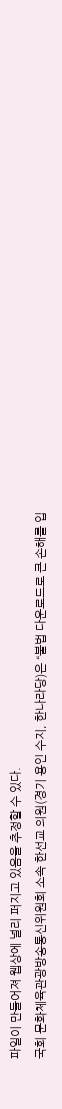파일이 만들어져 웹상에 널리 퍼지고 있음을 추정할 수 있다.
국회 문화체육관광방송통신위원회 소속 한선교 의원(경기 용인 수지, 한나라당)은 “불법 다운로드로 큰 손해를 입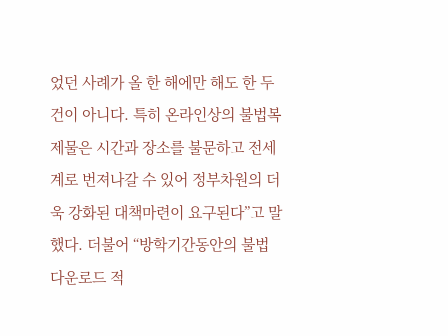었던 사례가 올 한 해에만 해도 한 두건이 아니다. 특히 온라인상의 불법복제물은 시간과 장소를 불문하고 전세계로 번져나갈 수 있어 정부차원의 더욱 강화된 대책마련이 요구된다”고 말했다. 더불어 “방학기간동안의 불법다운로드 적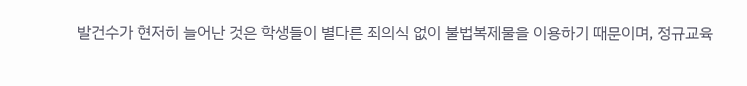발건수가 현저히 늘어난 것은 학생들이 별다른 죄의식 없이 불법복제물을 이용하기 때문이며, 정규교육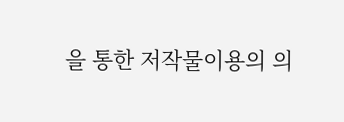을 통한 저작물이용의 의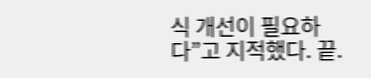식 개선이 필요하다”고 지적했다. 끝.